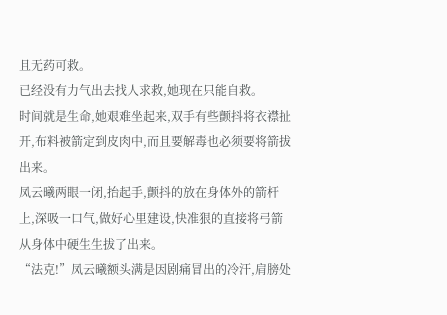且无药可救。
已经没有力气出去找人求救,她现在只能自救。
时间就是生命,她艰难坐起来,双手有些颤抖将衣襟扯开,布料被箭定到皮肉中,而且要解毒也必须要将箭拔出来。
凤云曦两眼一闭,抬起手,颤抖的放在身体外的箭杆上,深吸一口气,做好心里建设,快准狠的直接将弓箭从身体中硬生生拔了出来。
“法克!”凤云曦额头满是因剧痛冒出的冷汗,肩膀处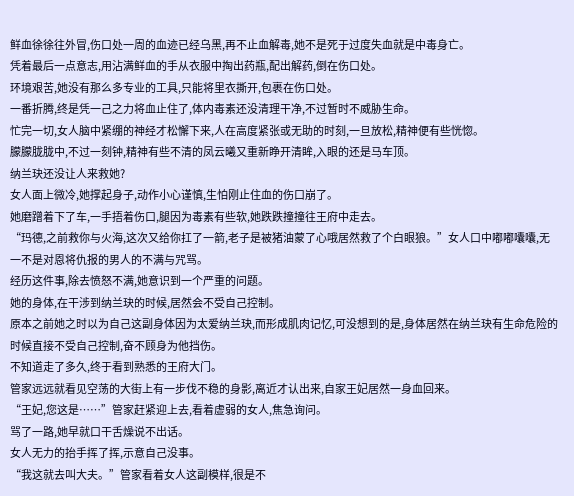鲜血徐徐往外冒,伤口处一周的血迹已经乌黑,再不止血解毒,她不是死于过度失血就是中毒身亡。
凭着最后一点意志,用沾满鲜血的手从衣服中掏出药瓶,配出解药,倒在伤口处。
环境艰苦,她没有那么多专业的工具,只能将里衣撕开,包裹在伤口处。
一番折腾,终是凭一己之力将血止住了,体内毒素还没清理干净,不过暂时不威胁生命。
忙完一切,女人脑中紧绷的神经才松懈下来,人在高度紧张或无助的时刻,一旦放松,精神便有些恍惚。
朦朦胧胧中,不过一刻钟,精神有些不清的凤云曦又重新睁开清眸,入眼的还是马车顶。
纳兰玦还没让人来救她?
女人面上微冷,她撑起身子,动作小心谨慎,生怕刚止住血的伤口崩了。
她磨蹭着下了车,一手捂着伤口,腿因为毒素有些软,她跌跌撞撞往王府中走去。
“玛德,之前救你与火海,这次又给你扛了一箭,老子是被猪油蒙了心哦居然救了个白眼狼。”女人口中嘟嘟囔囔,无一不是对恩将仇报的男人的不满与咒骂。
经历这件事,除去愤怒不满,她意识到一个严重的问题。
她的身体,在干涉到纳兰玦的时候,居然会不受自己控制。
原本之前她之时以为自己这副身体因为太爱纳兰玦,而形成肌肉记忆,可没想到的是,身体居然在纳兰玦有生命危险的时候直接不受自己控制,奋不顾身为他挡伤。
不知道走了多久,终于看到熟悉的王府大门。
管家远远就看见空荡的大街上有一步伐不稳的身影,离近才认出来,自家王妃居然一身血回来。
“王妃,您这是……”管家赶紧迎上去,看着虚弱的女人,焦急询问。
骂了一路,她早就口干舌燥说不出话。
女人无力的抬手挥了挥,示意自己没事。
“我这就去叫大夫。”管家看着女人这副模样,很是不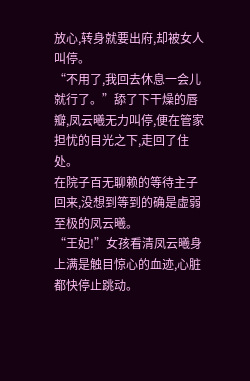放心,转身就要出府,却被女人叫停。
“不用了,我回去休息一会儿就行了。”舔了下干燥的唇瓣,凤云曦无力叫停,便在管家担忧的目光之下,走回了住处。
在院子百无聊赖的等待主子回来,没想到等到的确是虚弱至极的凤云曦。
“王妃!”女孩看清凤云曦身上满是触目惊心的血迹,心脏都快停止跳动。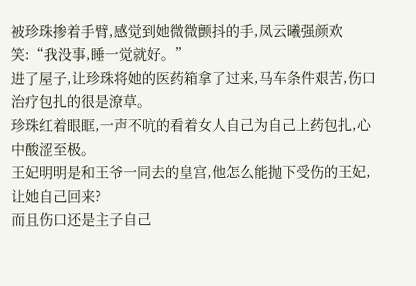被珍珠掺着手臂,感觉到她微微颤抖的手,凤云曦强颜欢笑:“我没事,睡一觉就好。”
进了屋子,让珍珠将她的医药箱拿了过来,马车条件艰苦,伤口治疗包扎的很是潦草。
珍珠红着眼眶,一声不吭的看着女人自己为自己上药包扎,心中酸涩至极。
王妃明明是和王爷一同去的皇宫,他怎么能抛下受伤的王妃,让她自己回来?
而且伤口还是主子自己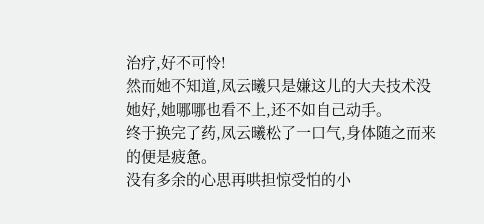治疗,好不可怜!
然而她不知道,凤云曦只是嫌这儿的大夫技术没她好,她哪哪也看不上,还不如自己动手。
终于换完了药,凤云曦松了一口气,身体随之而来的便是疲惫。
没有多余的心思再哄担惊受怕的小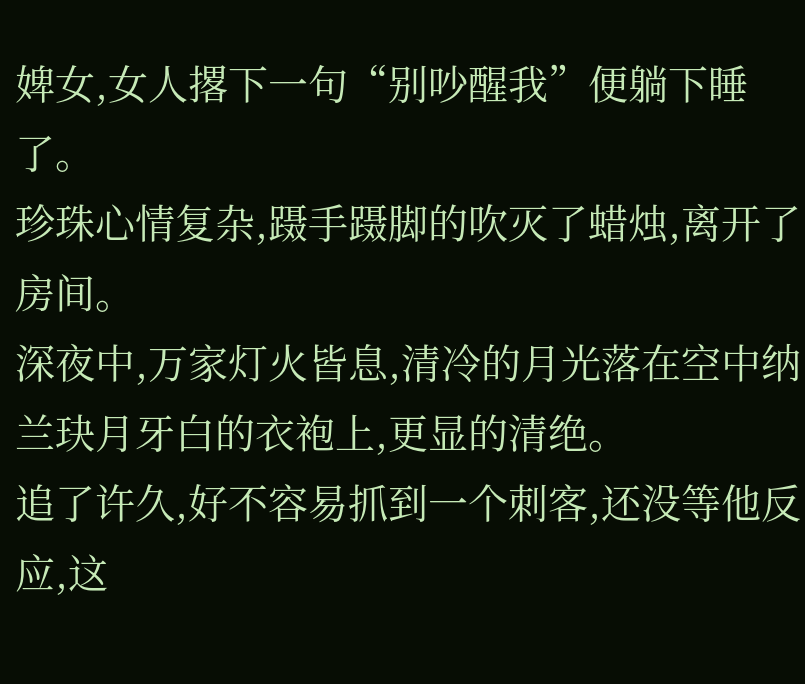婢女,女人撂下一句“别吵醒我”便躺下睡了。
珍珠心情复杂,蹑手蹑脚的吹灭了蜡烛,离开了房间。
深夜中,万家灯火皆息,清冷的月光落在空中纳兰玦月牙白的衣袍上,更显的清绝。
追了许久,好不容易抓到一个刺客,还没等他反应,这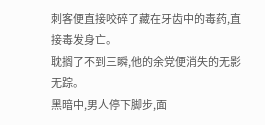刺客便直接咬碎了藏在牙齿中的毒药,直接毒发身亡。
耽搁了不到三瞬,他的余党便消失的无影无踪。
黑暗中,男人停下脚步,面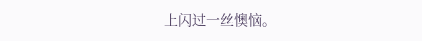上闪过一丝懊恼。